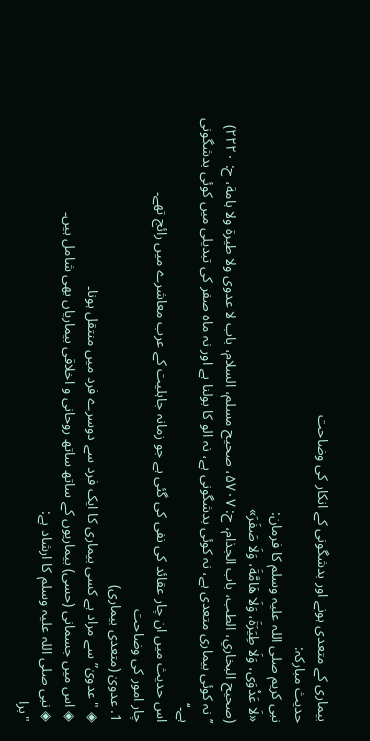بیماری کے متعدی ہونے اور بدشگونی کے انکار کی وضاحت
حدیث مبارکہ:
نبی کریم صلی اللہ علیہ وسلم کا فرمان:
«لَا عَدْوَی، وَلَا طِيَرَةَ، وَلَا هَامَّةَ، وَلَا صَفَرَ»
(صحیح البخاري، الطب، باب الجذام، ح: ۵۷۰۷، صحیح مسلم، السلام، باب لا عدوی ولا طیرة ولا ہامة، ح: ۲۲۲۰)
’’نہ کوئی بیماری متعدی ہے، نہ کوئی بدشگونی ہے، نہ الو کا بولنا ہے اور نہ ماہ صفر کی تبدیلی میں کوئی بدشگونی ہے۔‘‘
اس حدیث میں ان چار عقائد کی نفی کی گئی ہے جو زمانہ جاہلیت کے عرب معاشرے میں رائج تھے۔
چار امور کی وضاحت
1. عدویٰ (متعدی بیماری)
◈ "عدویٰ” سے مراد ہے کسی بیماری کا ایک فرد سے دوسرے فرد میں منتقل ہونا۔
◈ اس میں جسمانی (حسی) بیماریوں کے ساتھ ساتھ روحانی و اخلاقی بیماریاں بھی شامل ہیں۔
◈ نبی صلی اللہ علیہ وسلم کا ارشاد ہے:
"برا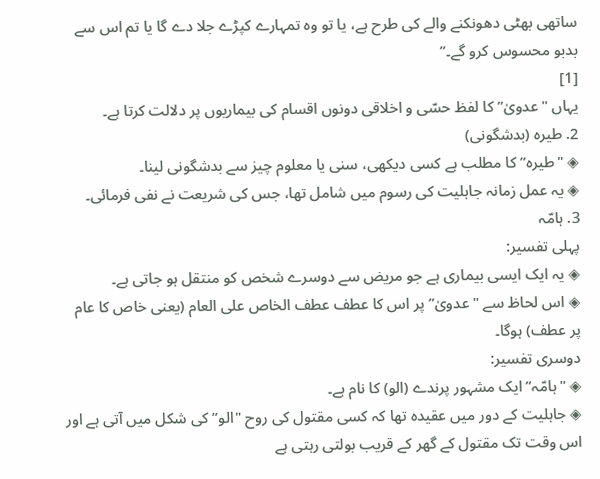ساتھی بھٹی دھونکنے والے کی طرح ہے، یا تو وہ تمہارے کپڑے جلا دے گا یا تم اس سے بدبو محسوس کرو گے۔”
[1]
یہاں "عدویٰ” کا لفظ حسّی و اخلاقی دونوں اقسام کی بیماریوں پر دلالت کرتا ہے۔
2. طیرہ (بدشگونی)
◈ "طیرہ” کا مطلب ہے کسی دیکھی، سنی یا معلوم چیز سے بدشگونی لینا۔
◈ یہ عمل زمانہ جاہلیت کی رسوم میں شامل تھا، جس کی شریعت نے نفی فرمائی۔
3. ہامّہ
پہلی تفسیر:
◈ یہ ایک ایسی بیماری ہے جو مریض سے دوسرے شخص کو منتقل ہو جاتی ہے۔
◈ اس لحاظ سے "عدویٰ” پر اس کا عطف عطف الخاص علی العام (یعنی خاص کا عام پر عطف) ہوگا۔
دوسری تفسیر:
◈ "ہامّہ” ایک مشہور پرندے (الو) کا نام ہے۔
◈ جاہلیت کے دور میں عقیدہ تھا کہ کسی مقتول کی روح "الو” کی شکل میں آتی ہے اور اس وقت تک مقتول کے گھر کے قریب بولتی رہتی ہے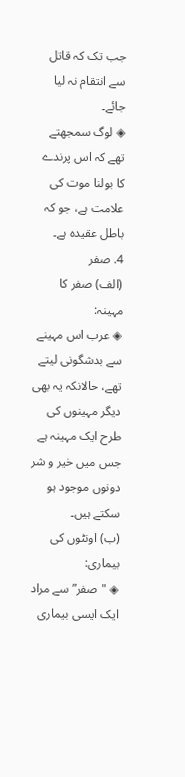جب تک کہ قاتل سے انتقام نہ لیا جائے۔
◈ لوگ سمجھتے تھے کہ اس پرندے کا بولنا موت کی علامت ہے، جو کہ باطل عقیدہ ہے۔
4. صفر
(الف) صفر کا مہینہ:
◈ عرب اس مہینے سے بدشگونی لیتے تھے، حالانکہ یہ بھی دیگر مہینوں کی طرح ایک مہینہ ہے جس میں خیر و شر دونوں موجود ہو سکتے ہیں۔
(ب) اونٹوں کی بیماری:
◈ "صفر” سے مراد ایک ایسی بیماری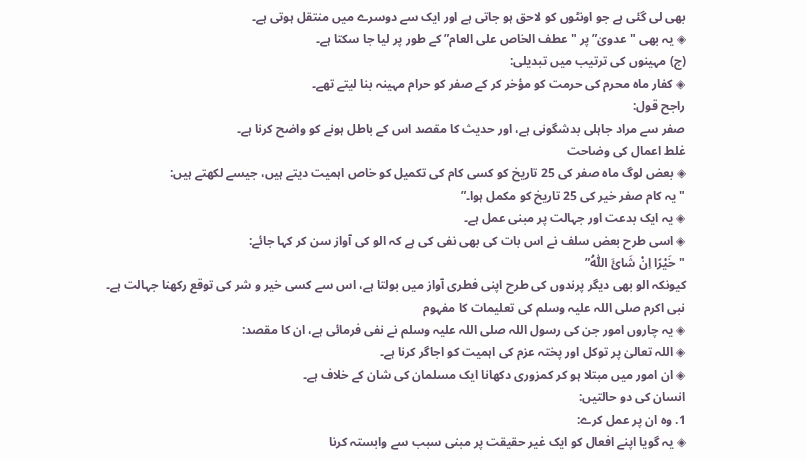بھی لی گئی ہے جو اونٹوں کو لاحق ہو جاتی ہے اور ایک سے دوسرے میں منتقل ہوتی ہے۔
◈ یہ بھی "عدویٰ” پر "عطف الخاص علی العام” کے طور پر لیا جا سکتا ہے۔
(ج) مہینوں کی ترتیب میں تبدیلی:
◈ کفار ماہ محرم کی حرمت کو مؤخر کر کے صفر کو حرام مہینہ بنا لیتے تھے۔
راجح قول:
صفر سے مراد جاہلی بدشگونی ہے، اور حدیث کا مقصد اس کے باطل ہونے کو واضح کرنا ہے۔
غلط اعمال کی وضاحت
◈ بعض لوگ ماہ صفر کی 25 تاریخ کو کسی کام کی تکمیل کو خاص اہمیت دیتے ہیں، جیسے لکھتے ہیں:
"یہ کام صفر خیر کی 25 تاریخ کو مکمل ہوا۔”
◈ یہ ایک بدعت اور جہالت پر مبنی عمل ہے۔
◈ اسی طرح بعض سلف نے اس بات کی بھی نفی کی ہے کہ الو کی آواز سن کر کہا جائے:
"خَیْرًا اِنْ شَائَ اللّٰہُ”
کیونکہ الو بھی دیگر پرندوں کی طرح اپنی فطری آواز میں بولتا ہے، اس سے کسی خیر و شر کی توقع رکھنا جہالت ہے۔
نبی اکرم صلی اللہ علیہ وسلم کی تعلیمات کا مفہوم
◈ یہ چاروں امور جن کی رسول اللہ صلی اللہ علیہ وسلم نے نفی فرمائی ہے، ان کا مقصد:
◈ اللہ تعالیٰ پر توکل اور پختہ عزم کی اہمیت کو اجاگر کرنا ہے۔
◈ ان امور میں مبتلا ہو کر کمزوری دکھانا ایک مسلمان کی شان کے خلاف ہے۔
انسان کی دو حالتیں:
1. وہ ان پر عمل کرے:
◈ یہ گویا اپنے افعال کو ایک غیر حقیقت پر مبنی سبب سے وابستہ کرنا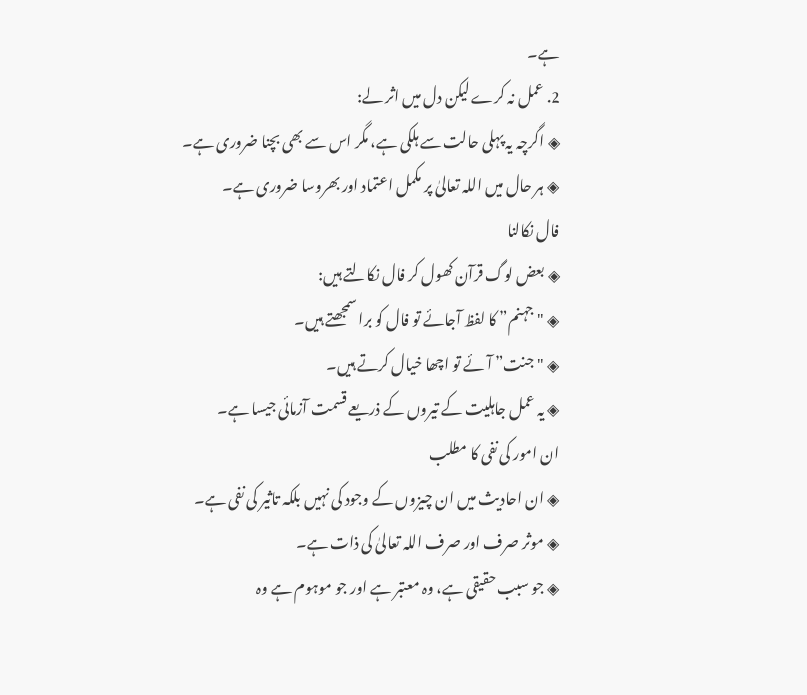ہے۔
2. عمل نہ کرے لیکن دل میں اثر لے:
◈ اگرچہ یہ پہلی حالت سے ہلکی ہے، مگر اس سے بھی بچنا ضروری ہے۔
◈ ہر حال میں اللہ تعالیٰ پر مکمل اعتماد اور بھروسا ضروری ہے۔
فال نکالنا
◈ بعض لوگ قرآن کھول کر فال نکالتے ہیں:
◈ "جہنم” کا لفظ آجائے تو فال کو برا سمجھتے ہیں۔
◈ "جنت” آئے تو اچھا خیال کرتے ہیں۔
◈ یہ عمل جاہلیت کے تیروں کے ذریعے قسمت آزمائی جیسا ہے۔
ان امور کی نفی کا مطلب
◈ ان احادیث میں ان چیزوں کے وجود کی نہیں بلکہ تاثیر کی نفی ہے۔
◈ موثر صرف اور صرف اللہ تعالیٰ کی ذات ہے۔
◈ جو سبب حقیقی ہے، وہ معتبر ہے اور جو موہوم ہے وہ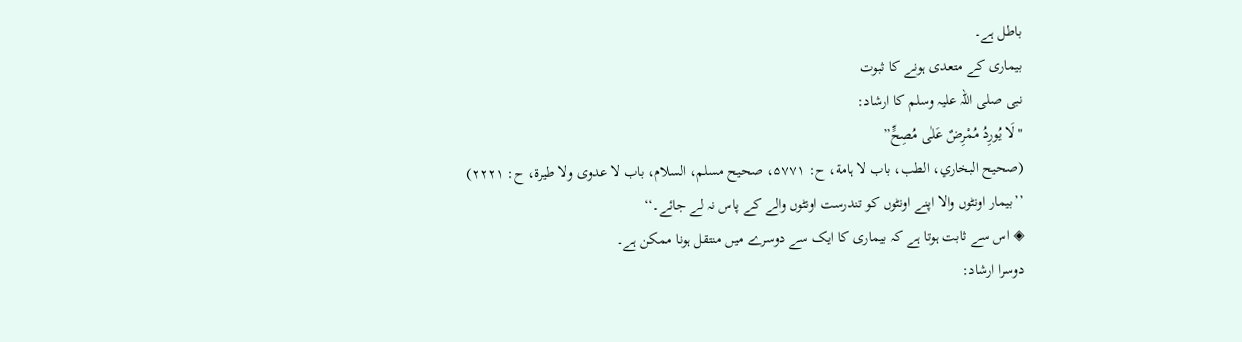باطل ہے۔
بیماری کے متعدی ہونے کا ثبوت
نبی صلی اللہ علیہ وسلم کا ارشاد:
"لَا یُورِدُ مُمْرِضٌ عَلٰی مُصِحٍّ”
(صحیح البخاري، الطب، باب لا ہامة، ح: ۵۷۷۱، صحیح مسلم، السلام، باب لا عدوی ولا طیرة، ح: ۲۲۲۱)
’’بیمار اونٹوں والا اپنے اونٹوں کو تندرست اونٹوں والے کے پاس نہ لے جائے۔‘‘
◈ اس سے ثابت ہوتا ہے کہ بیماری کا ایک سے دوسرے میں منتقل ہونا ممکن ہے۔
دوسرا ارشاد: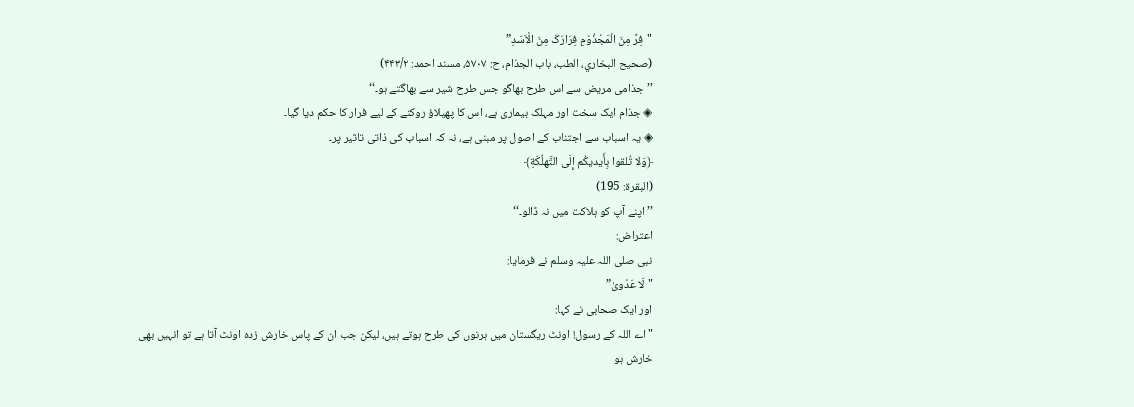"فِرَّ مِنَ الْمَجْذُوْمِ فِرَارَکَ مِنَ الْاَسَدِ”
(صحیح البخاري، الطب، باب الجذام، ح: ۵۷۰۷، مسند احمد: ۴۴۳/۲)
’’جذامی مریض سے اس طرح بھاگو جس طرح شیر سے بھاگتے ہو۔‘‘
◈ جذام ایک سخت اور مہلک بیماری ہے، اس کا پھیلاؤ روکنے کے لیے فرار کا حکم دیا گیا۔
◈ یہ اسباب سے اجتناب کے اصول پر مبنی ہے، نہ کہ اسباب کی ذاتی تاثیر پر۔
﴿وَلا تُلقوا بِأَيديكُم إِلَى التَّهلُكَةِ﴾
(البقرة: 195)
’’اپنے آپ کو ہلاکت میں نہ ڈالو۔‘‘
اعتراض:
نبی صلی اللہ علیہ وسلم نے فرمایا:
"لَا عَدْویٰ”
اور ایک صحابی نے کہا:
"اے اللہ کے رسول! اونٹ ریگستان میں ہرنوں کی طرح ہوتے ہیں، لیکن جب ان کے پاس خارش زدہ اونٹ آتا ہے تو انہیں بھی خارش ہو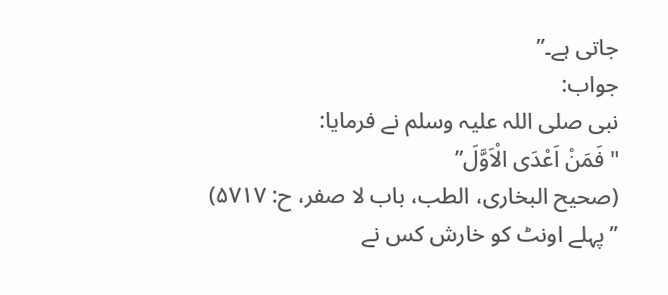جاتی ہے۔”
جواب:
نبی صلی اللہ علیہ وسلم نے فرمایا:
"فَمَنْ اَعْدَی الْاَوَّلَ”
(صحیح البخاری، الطب، باب لا صفر، ح: ۵۷۱۷)
’’پہلے اونٹ کو خارش کس نے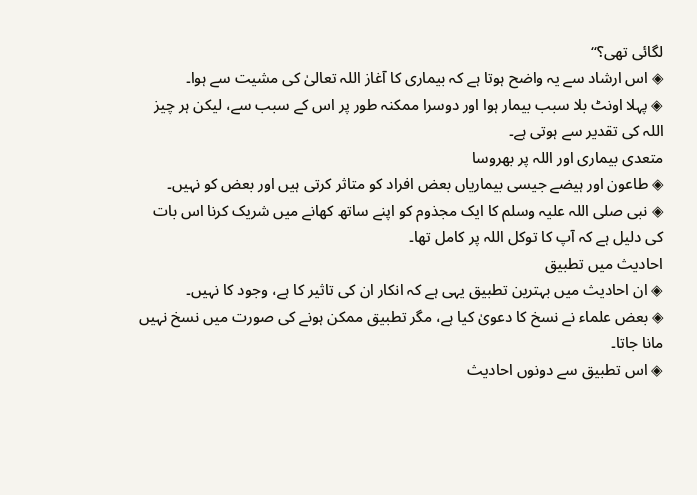لگائی تھی؟‘‘
◈ اس ارشاد سے یہ واضح ہوتا ہے کہ بیماری کا آغاز اللہ تعالیٰ کی مشیت سے ہوا۔
◈ پہلا اونٹ بلا سبب بیمار ہوا اور دوسرا ممکنہ طور پر اس کے سبب سے، لیکن ہر چیز اللہ کی تقدیر سے ہوتی ہے۔
متعدی بیماری اور اللہ پر بھروسا
◈ طاعون اور ہیضے جیسی بیماریاں بعض افراد کو متاثر کرتی ہیں اور بعض کو نہیں۔
◈ نبی صلی اللہ علیہ وسلم کا ایک مجذوم کو اپنے ساتھ کھانے میں شریک کرنا اس بات کی دلیل ہے کہ آپ کا توکل اللہ پر کامل تھا۔
احادیث میں تطبیق
◈ ان احادیث میں بہترین تطبیق یہی ہے کہ انکار ان کی تاثیر کا ہے، وجود کا نہیں۔
◈ بعض علماء نے نسخ کا دعویٰ کیا ہے، مگر تطبیق ممکن ہونے کی صورت میں نسخ نہیں مانا جاتا۔
◈ اس تطبیق سے دونوں احادیث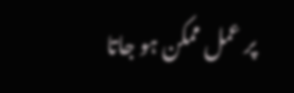پر عمل ممکن ہو جاتا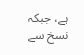ہے، جبکہ نسخ سے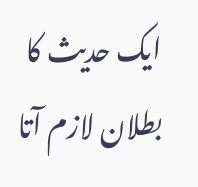ایک حدیث کا بطلان لازم آتا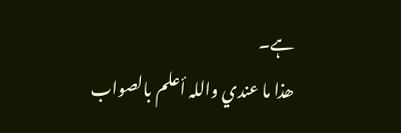ہے۔
ھذا ما عندي واللہ أعلم بالصواب